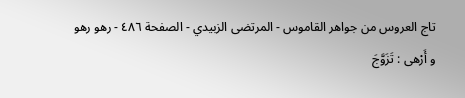تاج العروس من جواهر القاموس - المرتضى الزبيدي - الصفحة ٤٨٦ - رهو رهو
و أَرْهى : تَزَوَّجَ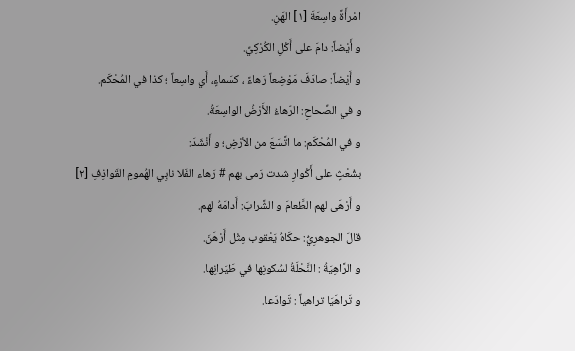امْرأَةً واسِعَةَ [١] الهَنِ.
و أَيْضاً: دامَ على أَكْلِ الكُرْكِيِّ.
و أَيْضاً: صادَفَ مَوْضِعاً رَهاءً ، كسَماءٍ، أَي واسِعاً ؛ كذا في المُحْكَم.
و في الصِّحاحِ: الرّهاءُ الأَرْضُ الواسِعَةُ.
و في المُحْكَم: ما اتَّسَعَ من الأرْضِ؛ و أَنْشَدَ:
بشُعْثٍ على أَكْوارِ شدت رَمى بهم # رَهاء الفَلا نابِي الهُمومِ القَواذِفِ [٢]
و أَرْهَى لهم الطَّعامَ و الشَّرابَ: أَدامَهُ لهم.
قالَ الجوهرِيُّ: حكَاهُ يَعْقوب مِثْل أَرْهَنَ.
و الرَّاهِيَةُ : النَّحْلَةُ لسُكونِها في طَيَرانِها.
و تَراهَيَا تراهياً : تَوادَعا.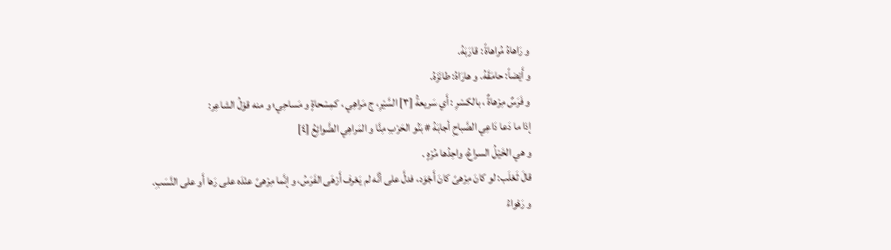و رَاهاهُ مُراهاةً : قارَبَهُ.
و أَيْضاً: حامَقَهُ. و هارَاهُ: طانَزَهُ.
و فَرَسٌ مِرْهاةٌ ، بالكسْرِ : أَي سَريعةُ [٣] السَّيْرِ، ج مَراهِي ، كمِسْحاةٍ و مَساحِي؛ و منه قوْلُ الشاعِر:
إذا ما دَعا دَاعِي الصَّباحِ أجابَهُ # بَنُو الحَرْبِ مِنَّا و المَراهِي الضَّوائِعُ [٤]
و هي الخَيْلُ السراعُ، واحِدُها مُرْهٍ .
قالَ ثَعْلَب: لو كانَ مِرْهىً كانَ أَجْوَد، فدلَّ على أنَّه لم يَعْرف أَرْهَى الفَرَسُ، و إنَّما مِرْهىً عنْدَه على رَها أَو على النَّسَبِ.
و رَهْواءُ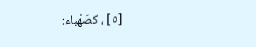[٥] ، كصَهْباء: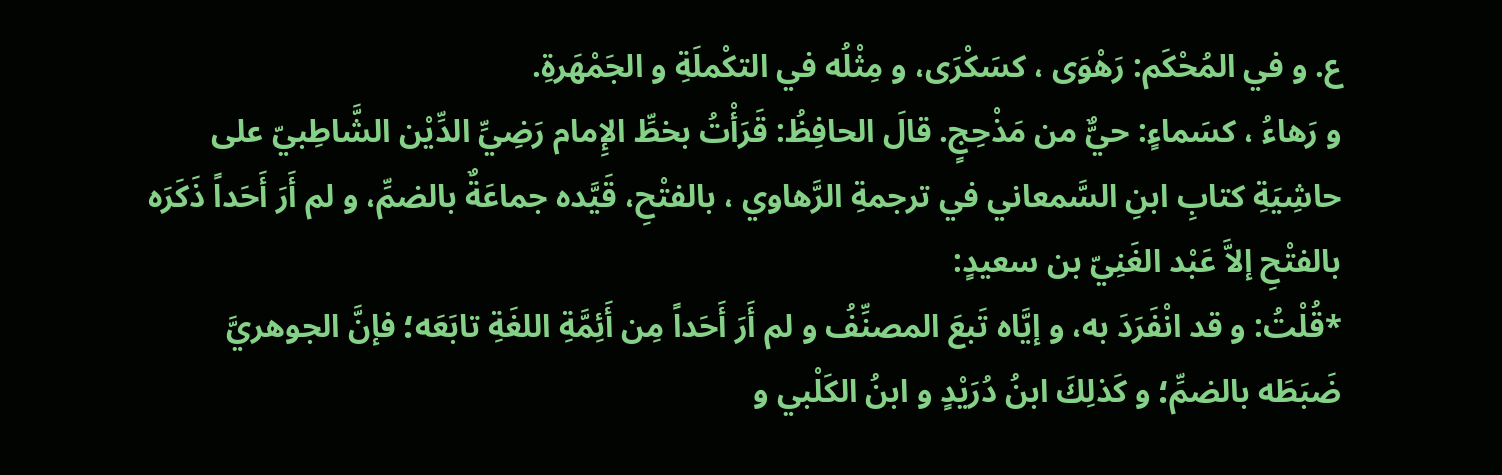ع. و في المُحْكَم: رَهْوَى ، كسَكْرَى، و مِثْلُه في التكْملَةِ و الجَمْهَرةِ.
و رَهاءُ ، كسَماءٍ: حيٌّ من مَذْحِجٍ. قالَ الحافِظُ: قَرَأْتُ بخطِّ الإِمام رَضِيِّ الدِّيْن الشَّاطِبيّ على حاشِيَةِ كتابِ ابنِ السَّمعاني في ترجمةِ الرَّهاوي ، بالفتْحِ، قَيَّده جماعَةٌ بالضمِّ، و لم أَرَ أَحَداً ذَكَرَه بالفتْحِ إلاَّ عَبْد الغَنِيّ بن سعيدٍ:
*قُلْتُ: و قد انْفَرَدَ به، و إيَّاه تَبعَ المصنِّفُ و لم أَرَ أَحَداً مِن أَئِمَّةِ اللغَةِ تابَعَه؛ فإنَّ الجوهريَّ ضَبَطَه بالضمِّ؛ و كَذلِكَ ابنُ دُرَيْدٍ و ابنُ الكَلْبي و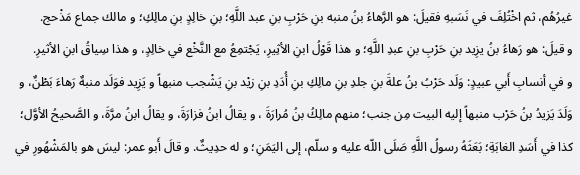غيرُهُم، ثم اخْتُلِفَ في نَسَبهِ فقيلَ: هو الرَّهاءُ بنُ منبه بنِ حَرْبِ بنِ عبد اللَّهِ؛ بنِ خالِدٍ بنِ مالِكِ؛ و مالك جماع مَذْحج.
و قيلَ: هو رَهاءُ بنُ يزِيد بنِ حَرْبِ بنِ عبدِ اللَّهِ؛ و هذا قَوْلُ ابنِ الأثِيرِ، يَجْتمِعُ مع النَّخْع في خالِدٍ، و هذا سِياقُ ابنِ الأثيرِ.
و في أنسابِ أَبي عبيدٍ: وَلَد حَرْبُ بنُ علةَ بنِ جلدِ بنِ مالِكِ بنِ أُدَدِ بنِ زيْد بنِ يَشْجب منبهاً و يَزِيد فوَلَد منبهٌ رَهاءَ بَطْنٌ، و وَلَدَ يَزيدُ بنُ حَرْب منبهاً إليه البيت مِن جنب؛ منهم مالِكُ بنُ مُرارَةَ ، و يقالُ ابنُ فزارَةَ، و يقالُ ابنُ مرَّةَ، و الصَّحيحُ الأوَّل؛ كذا في أَسَدِ الغابَةِ؛ بَعَثَهُ رسولُ اللَّهِ صَلَى اللّه عليه و سلّم، إلى اليَمَنِ؛ و له حدِيثٌ. و قالَ أَبو عمر: ليسَ هو بالمَشْهُورِ في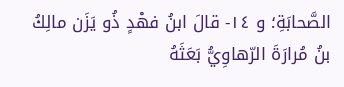الصَّحابَةِ؛ و ١٤- قالَ ابنُ فهْدٍ ذُو يَزَن مالِكُ بنُ مُرارَةَ الرّهاوِيُّ بَعَثَهُ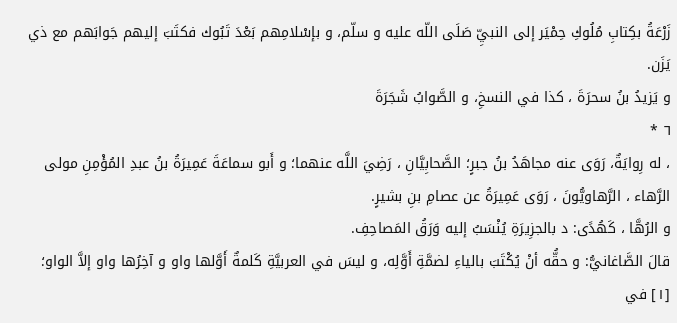زَرْعَةُ بكِتابِ مُلُوكِ حِمْيَر إلى النبيِّ صَلَى اللّه عليه و سلّم، و بإسْلامِهم بَعْدَ تَبُوك فكتَبَ إليهم جَوابَهم مع ذي يَزَن.
و يَزيدُ بنُ سحرَةَ ، كذا في النسخِ، و الصَّوابُ شَجَرَةَ
٦ *
، له رِوايَةٌ، رَوَى عنه مجاهَدُ بنُ جبرٍ؛ الصَّحابِيَّانِ ، رَضِيَ اللَّه عنهما؛ و أَبو سماعَةَ عَمِيرَةُ بنُ عبدِ المُؤْمِنِ مولى الرَّهاء ، الرَّهاويُّونَ ، رَوَى عَمِيرَةُ عن عصامِ بنِ بشيرٍ.
و الرُهَّا ، كَهُدًى: د بالجزِيرَةِ يُنْسَبُ إليه وَرَقُ المَصاحِفِ.
قالَ الصَّاغانيُّ: و حقُّه أنْ يُكْتَبَ بالياءِ لضمَّةِ أَوَّلِه، و ليسَ في العربيَّةِ كَلمةٌ أَوَّلها واو و آخِرُها واو إلاَّ الواو؛
[١] في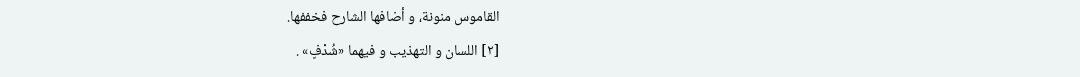القاموس منونة، و أضافها الشارح فخففها.
[٢] اللسان و التهذيب و فيهما «شُدْفٍ» .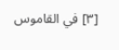[٣] في القاموس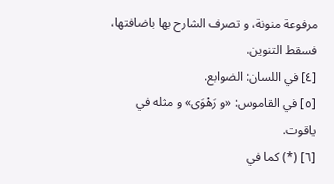مرفوعة منونة، و تصرف الشارح بها باضافتها، فسقط التنوين.
[٤] في اللسان: الضوابع.
[٥] في القاموس: «و رَهْوَى» و مثله في ياقوت.
[٦] (*) كما في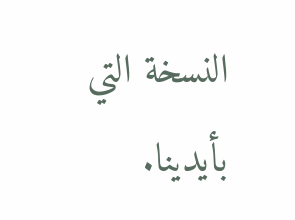النسخة التي بأيدينا.